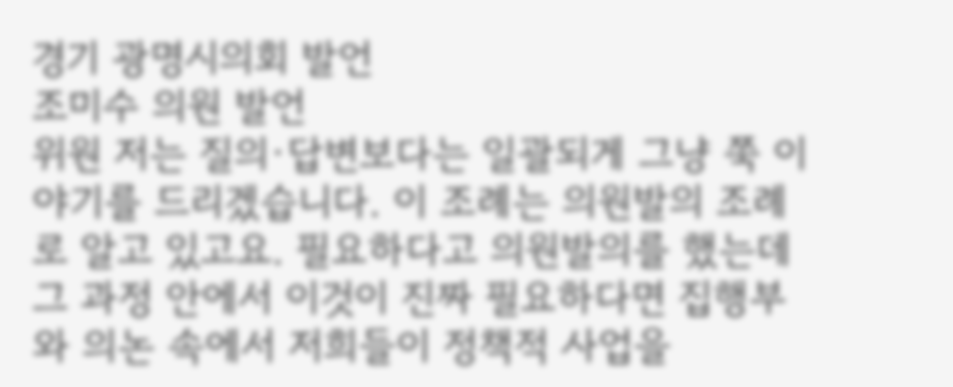경기 광명시의회 발언
조미수 의원 발언
위원 저는 질의·답변보다는 일괄되게 그냥 쭉 이야기를 드리겠습니다. 이 조례는 의원발의 조례로 알고 있고요. 필요하다고 의원발의를 했는데 그 과정 안에서 이것이 진짜 필요하다면 집행부와 의논 속에서 저희들이 정책적 사업을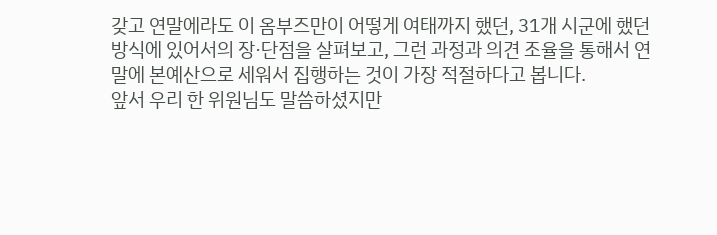갖고 연말에라도 이 옴부즈만이 어떻게 여태까지 했던, 31개 시군에 했던 방식에 있어서의 장·단점을 살펴보고, 그런 과정과 의견 조율을 통해서 연말에 본예산으로 세워서 집행하는 것이 가장 적절하다고 봅니다.
앞서 우리 한 위원님도 말씀하셨지만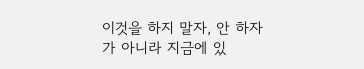이것을 하지 말자, 안 하자가 아니라 지금에 있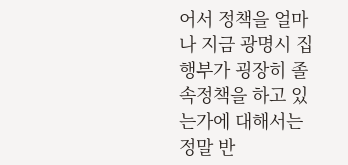어서 정책을 얼마나 지금 광명시 집행부가 굉장히 졸속정책을 하고 있는가에 대해서는 정말 반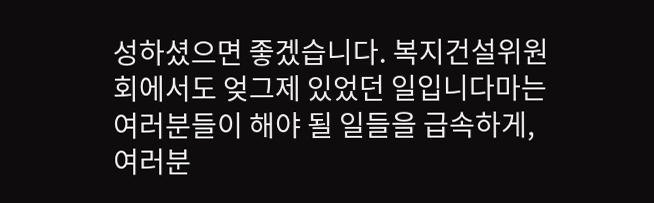성하셨으면 좋겠습니다. 복지건설위원회에서도 엊그제 있었던 일입니다마는 여러분들이 해야 될 일들을 급속하게, 여러분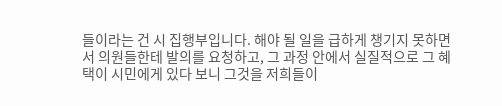들이라는 건 시 집행부입니다. 해야 될 일을 급하게 챙기지 못하면서 의원들한테 발의를 요청하고, 그 과정 안에서 실질적으로 그 혜택이 시민에게 있다 보니 그것을 저희들이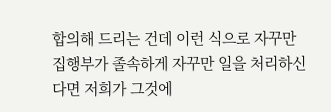합의해 드리는 건데 이런 식으로 자꾸만 집행부가 졸속하게 자꾸만 일을 처리하신다면 저희가 그것에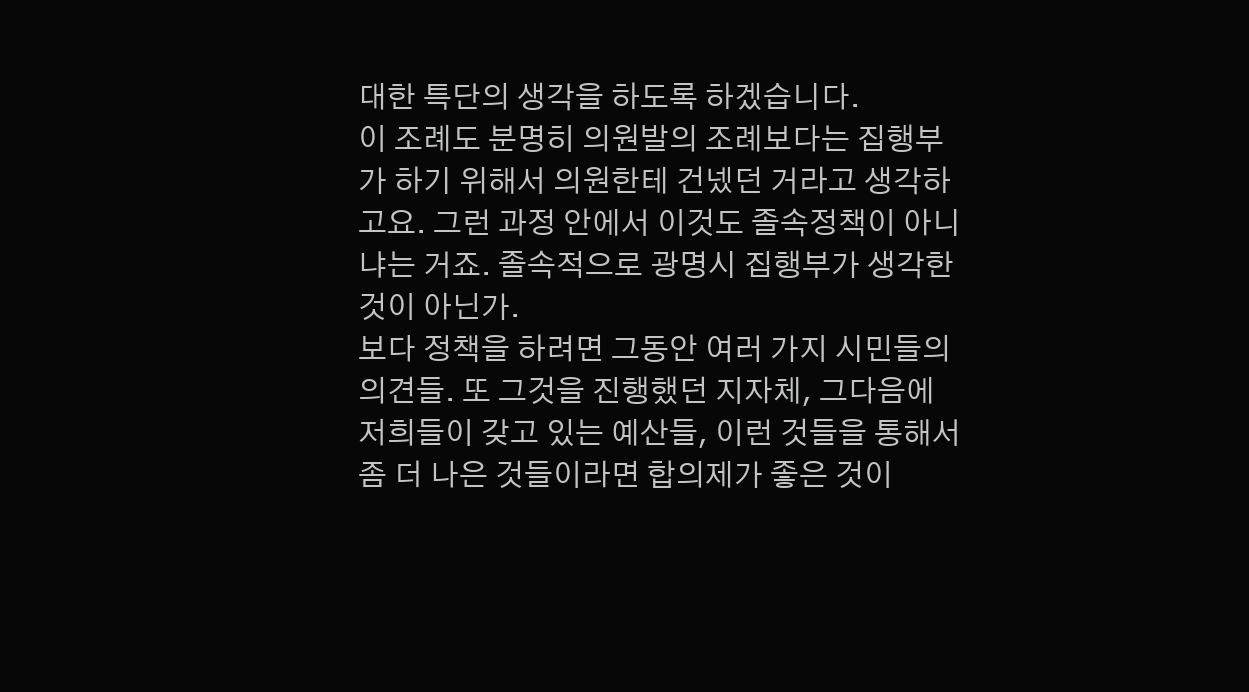대한 특단의 생각을 하도록 하겠습니다.
이 조례도 분명히 의원발의 조례보다는 집행부가 하기 위해서 의원한테 건넸던 거라고 생각하고요. 그런 과정 안에서 이것도 졸속정책이 아니냐는 거죠. 졸속적으로 광명시 집행부가 생각한 것이 아닌가.
보다 정책을 하려면 그동안 여러 가지 시민들의 의견들. 또 그것을 진행했던 지자체, 그다음에 저희들이 갖고 있는 예산들, 이런 것들을 통해서 좀 더 나은 것들이라면 합의제가 좋은 것이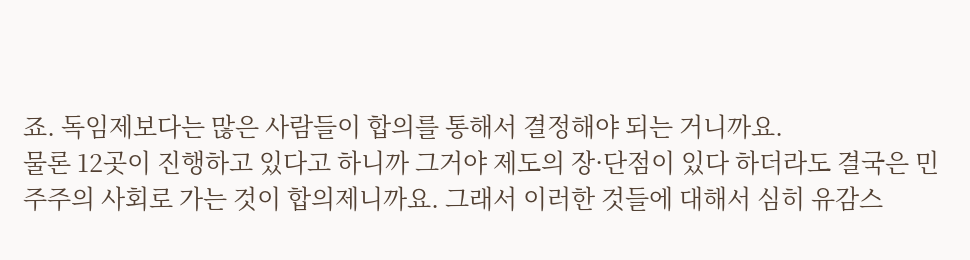죠. 독임제보다는 많은 사람들이 합의를 통해서 결정해야 되는 거니까요.
물론 12곳이 진행하고 있다고 하니까 그거야 제도의 장·단점이 있다 하더라도 결국은 민주주의 사회로 가는 것이 합의제니까요. 그래서 이러한 것들에 대해서 심히 유감스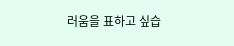러움을 표하고 싶습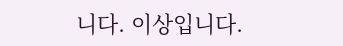니다. 이상입니다.